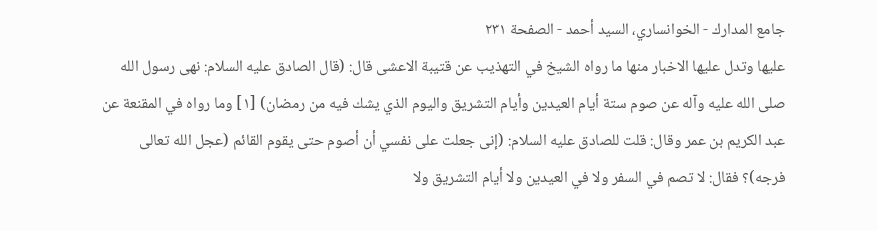جامع المدارك - الخوانساري، السيد أحمد - الصفحة ٢٣١
عليها وتدل عليها الاخبار منها ما رواه الشيخ في التهذيب عن قتيبة الاعشى قال: (قال الصادق عليه السلام: نهى رسول الله صلى الله عليه وآله عن صوم ستة أيام العيدين وأيام التشريق واليوم الذي يشك فيه من رمضان) [١] وما رواه في المقنعة عن عبد الكريم بن عمر وقال: قلت للصادق عليه السلام: (إنى جعلت على نفسي أن أصوم حتى يقوم القائم (عجل الله تعالى فرجه)؟ فقال: لا تصم في السفر ولا في العيدين ولا أيام التشريق ولا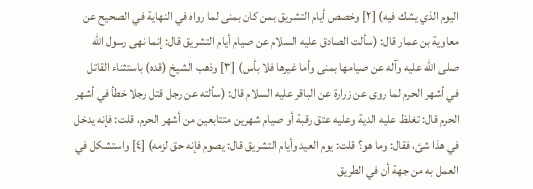اليوم الذي يشك فيه) [٢] وخصص أيام التشريق بمن كان بمنى لما رواه في النهاية في الصحيح عن معاوية بن عمار قال: (سألت الصادق عليه السلام عن صيام أيام التشريق قال: إنما نهى رسول الله صلى الله عليه وآله عن صيامها بمنى وأما غيرها فلا بأس) [٣] وذهب الشيخ (قده) باستثناء القاتل في أشهر الحرم لما روى عن زرارة عن الباقر عليه السلام قال: (سألته عن رجل قتل رجلا خطأ في أشهر الحرم قال: تغلظ عليه الدية وعليه عتق رقبة أو صيام شهرين متتابعين من أشهر الحرم، قلت: فإنه يدخل في هذا شئ، فقال: وما هو؟ قلت: يوم العيد وأيام التشريق قال: يصوم فإنه حق لزمه) [٤] واستشكل في العمل به من جهة أن في الطريق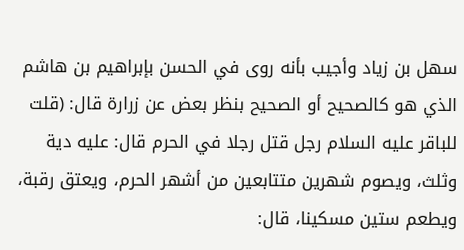سهل بن زياد وأجيب بأنه روى في الحسن بإبراهيم بن هاشم الذي هو كالصحيح أو الصحيح بنظر بعض عن زرارة قال: (قلت للباقر عليه السلام رجل قتل رجلا في الحرم قال: عليه دية وثلث، ويصوم شهرين متتابعين من أشهر الحرم، ويعتق رقبة، ويطعم ستين مسكينا، قال: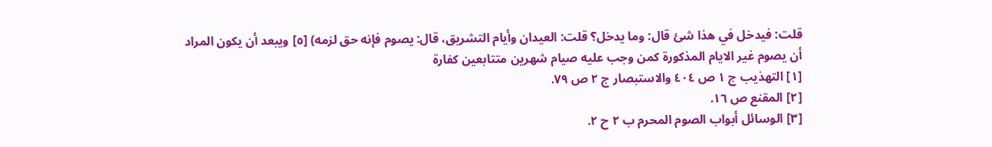قلت: فيدخل في هذا شئ قال: وما يدخل؟ قلت: العيدان وأيام التشريق، قال: يصوم فإنه حق لزمه) [٥] ويبعد أن يكون المراد أن يصوم غير الايام المذكورة كمن وجب عليه صيام شهرين متتابعين كفارة
[١] التهذيب ج ١ ص ٤٠٤ والاستبصار ج ٢ ص ٧٩.
[٢] المقنع ص ١٦.
[٣] الوسائل أبواب الصوم المحرم ب ٢ ح ٢.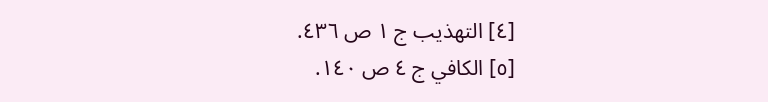[٤] التهذيب ج ١ ص ٤٣٦.
[٥] الكافي ج ٤ ص ١٤٠.